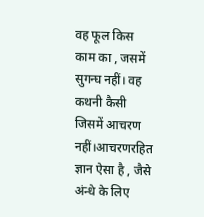वह फूल किस काम का , जसमें सुगन्घ नहीं। वह कथनी कैसी जिसमें आचरण नहीं।आचरणरहित ज्ञान ऐसा है , जैसे अंन्धे के लिए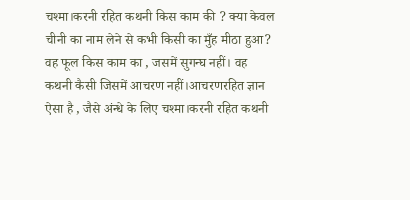चश्मा।करनी रहित कथनी किस काम की ? क्या केवल चीनी का नाम लेने से कभी किसी का मुँह मीठा हुआ?
वह फूल किस काम का , जसमें सुगन्घ नहीं। वह कथनी कैसी जिसमें आचरण नहीं।आचरणरहित ज्ञान ऐसा है , जैसे अंन्धे के लिए चश्मा।करनी रहित कथनी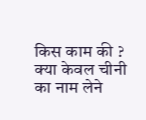किस काम की ? क्या केवल चीनी का नाम लेने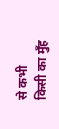से कभी किसी का मुँह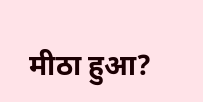मीठा हुआ?